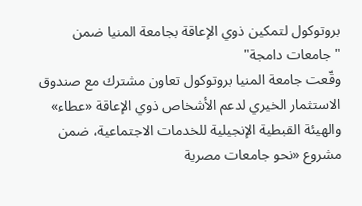بروتوكول لتمكين ذوي الإعاقة بجامعة المنيا ضمن "جامعات دامجة"
وقّعت جامعة المنيا بروتوكول تعاون مشترك مع صندوق الاستثمار الخيري لدعم الأشخاص ذوي الإعاقة «عطاء» والهيئة القبطية الإنجيلية للخدمات الاجتماعية، ضمن مشروع «نحو جامعات مصرية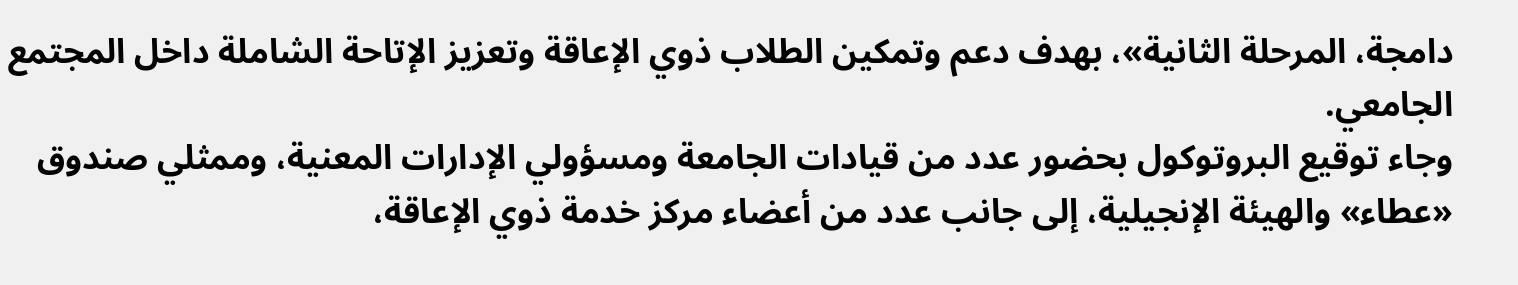دامجة، المرحلة الثانية»، بهدف دعم وتمكين الطلاب ذوي الإعاقة وتعزيز الإتاحة الشاملة داخل المجتمع الجامعي.
وجاء توقيع البروتوكول بحضور عدد من قيادات الجامعة ومسؤولي الإدارات المعنية، وممثلي صندوق «عطاء» والهيئة الإنجيلية، إلى جانب عدد من أعضاء مركز خدمة ذوي الإعاقة،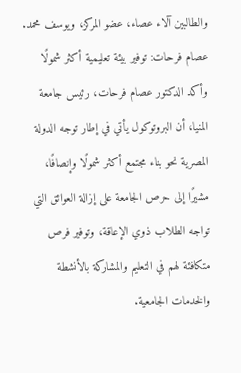والطالبين آلاء عصاء، عضو المركز، ويوسف محمد.
عصام فرحات: توفير بيئة تعليمية أكثر شمولًا
وأكد الدكتور عصام فرحات، رئيس جامعة المنيا، أن البروتوكول يأتي في إطار توجه الدولة المصرية نحو بناء مجتمع أكثر شمولًا وإنصافًا، مشيرًا إلى حرص الجامعة على إزالة العوائق التي تواجه الطلاب ذوي الإعاقة، وتوفير فرص متكافئة لهم في التعليم والمشاركة بالأنشطة والخدمات الجامعية.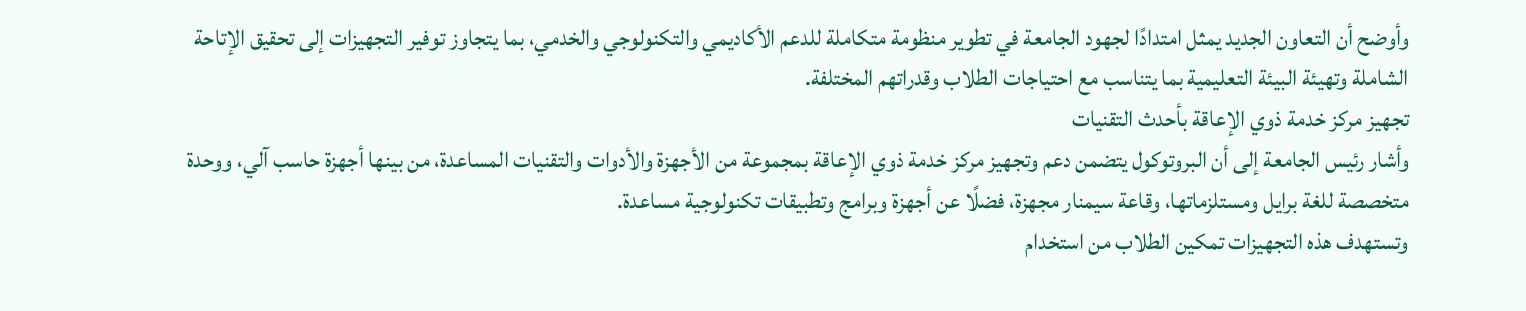وأوضح أن التعاون الجديد يمثل امتدادًا لجهود الجامعة في تطوير منظومة متكاملة للدعم الأكاديمي والتكنولوجي والخدمي، بما يتجاوز توفير التجهيزات إلى تحقيق الإتاحة الشاملة وتهيئة البيئة التعليمية بما يتناسب مع احتياجات الطلاب وقدراتهم المختلفة.
تجهيز مركز خدمة ذوي الإعاقة بأحدث التقنيات
وأشار رئيس الجامعة إلى أن البروتوكول يتضمن دعم وتجهيز مركز خدمة ذوي الإعاقة بمجموعة من الأجهزة والأدوات والتقنيات المساعدة، من بينها أجهزة حاسب آلي، ووحدة متخصصة للغة برايل ومستلزماتها، وقاعة سيمنار مجهزة، فضلًا عن أجهزة وبرامج وتطبيقات تكنولوجية مساعدة.
وتستهدف هذه التجهيزات تمكين الطلاب من استخدام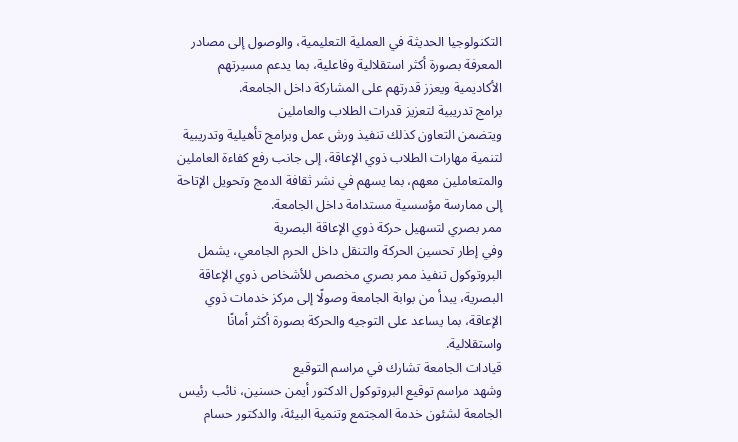التكنولوجيا الحديثة في العملية التعليمية، والوصول إلى مصادر المعرفة بصورة أكثر استقلالية وفاعلية، بما يدعم مسيرتهم الأكاديمية ويعزز قدرتهم على المشاركة داخل الجامعة.
برامج تدريبية لتعزيز قدرات الطلاب والعاملين
ويتضمن التعاون كذلك تنفيذ ورش عمل وبرامج تأهيلية وتدريبية لتنمية مهارات الطلاب ذوي الإعاقة، إلى جانب رفع كفاءة العاملين والمتعاملين معهم، بما يسهم في نشر ثقافة الدمج وتحويل الإتاحة إلى ممارسة مؤسسية مستدامة داخل الجامعة.
ممر بصري لتسهيل حركة ذوي الإعاقة البصرية
وفي إطار تحسين الحركة والتنقل داخل الحرم الجامعي، يشمل البروتوكول تنفيذ ممر بصري مخصص للأشخاص ذوي الإعاقة البصرية، يبدأ من بوابة الجامعة وصولًا إلى مركز خدمات ذوي الإعاقة، بما يساعد على التوجيه والحركة بصورة أكثر أمانًا واستقلالية.
قيادات الجامعة تشارك في مراسم التوقيع
وشهد مراسم توقيع البروتوكول الدكتور أيمن حسنين، نائب رئيس الجامعة لشئون خدمة المجتمع وتنمية البيئة، والدكتور حسام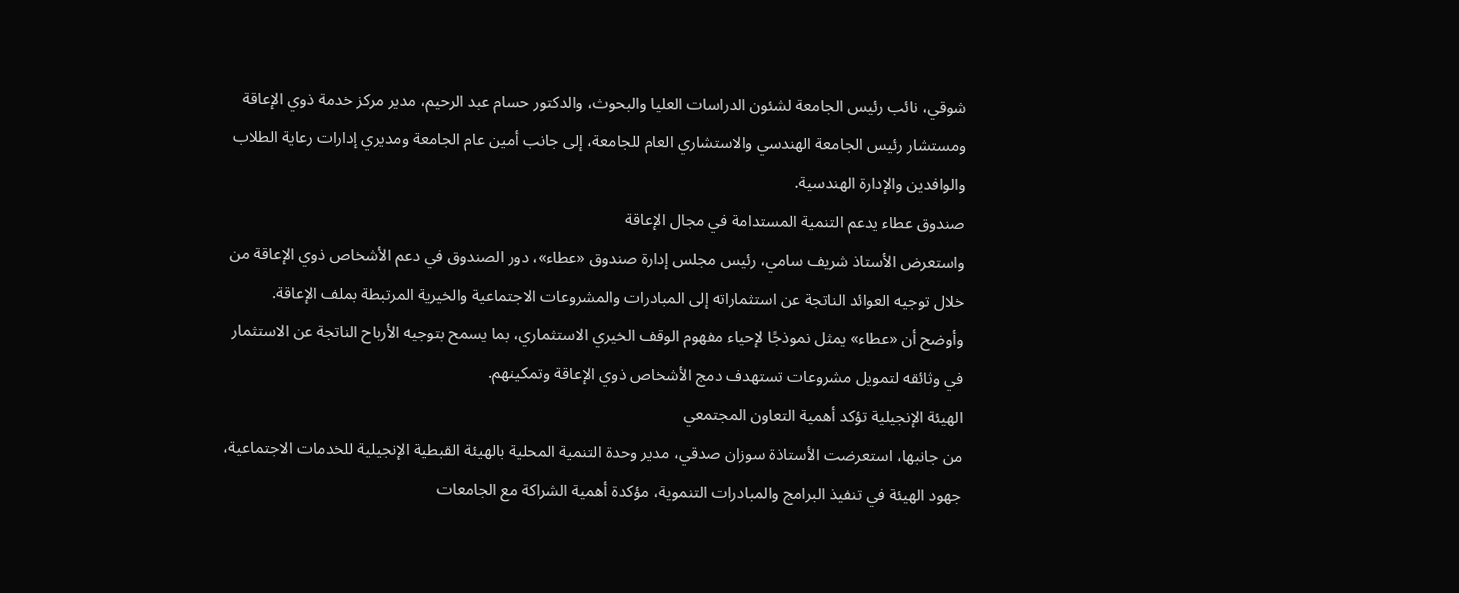شوقي، نائب رئيس الجامعة لشئون الدراسات العليا والبحوث، والدكتور حسام عبد الرحيم، مدير مركز خدمة ذوي الإعاقة ومستشار رئيس الجامعة الهندسي والاستشاري العام للجامعة، إلى جانب أمين عام الجامعة ومديري إدارات رعاية الطلاب والوافدين والإدارة الهندسية.
صندوق عطاء يدعم التنمية المستدامة في مجال الإعاقة
واستعرض الأستاذ شريف سامي، رئيس مجلس إدارة صندوق «عطاء»، دور الصندوق في دعم الأشخاص ذوي الإعاقة من خلال توجيه العوائد الناتجة عن استثماراته إلى المبادرات والمشروعات الاجتماعية والخيرية المرتبطة بملف الإعاقة.
وأوضح أن «عطاء» يمثل نموذجًا لإحياء مفهوم الوقف الخيري الاستثماري، بما يسمح بتوجيه الأرباح الناتجة عن الاستثمار في وثائقه لتمويل مشروعات تستهدف دمج الأشخاص ذوي الإعاقة وتمكينهم.
الهيئة الإنجيلية تؤكد أهمية التعاون المجتمعي
من جانبها، استعرضت الأستاذة سوزان صدقي، مدير وحدة التنمية المحلية بالهيئة القبطية الإنجيلية للخدمات الاجتماعية، جهود الهيئة في تنفيذ البرامج والمبادرات التنموية، مؤكدة أهمية الشراكة مع الجامعات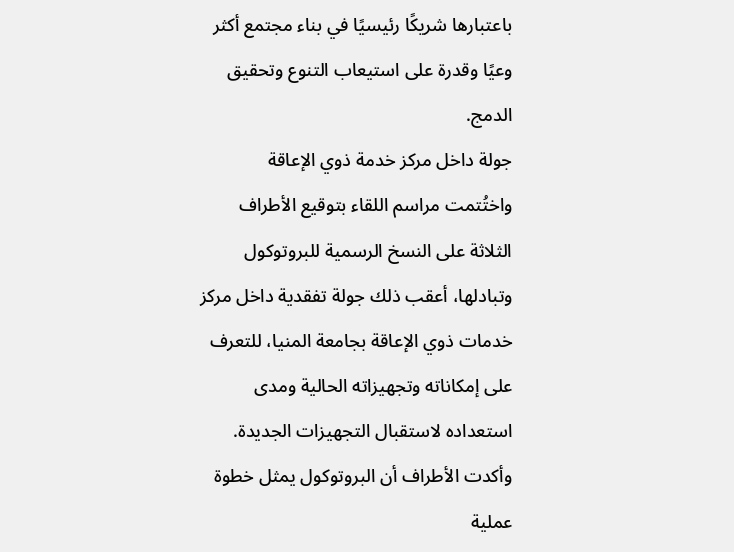باعتبارها شريكًا رئيسيًا في بناء مجتمع أكثر وعيًا وقدرة على استيعاب التنوع وتحقيق الدمج.
جولة داخل مركز خدمة ذوي الإعاقة
واختُتمت مراسم اللقاء بتوقيع الأطراف الثلاثة على النسخ الرسمية للبروتوكول وتبادلها، أعقب ذلك جولة تفقدية داخل مركز خدمات ذوي الإعاقة بجامعة المنيا، للتعرف على إمكاناته وتجهيزاته الحالية ومدى استعداده لاستقبال التجهيزات الجديدة.
وأكدت الأطراف أن البروتوكول يمثل خطوة عملية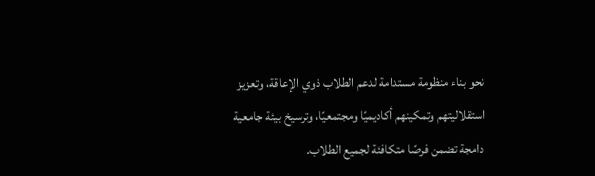نحو بناء منظومة مستدامة لدعم الطلاب ذوي الإعاقة، وتعزيز استقلاليتهم وتمكينهم أكاديميًا ومجتمعيًا، وترسيخ بيئة جامعية دامجة تضمن فرصًا متكافئة لجميع الطلاب.